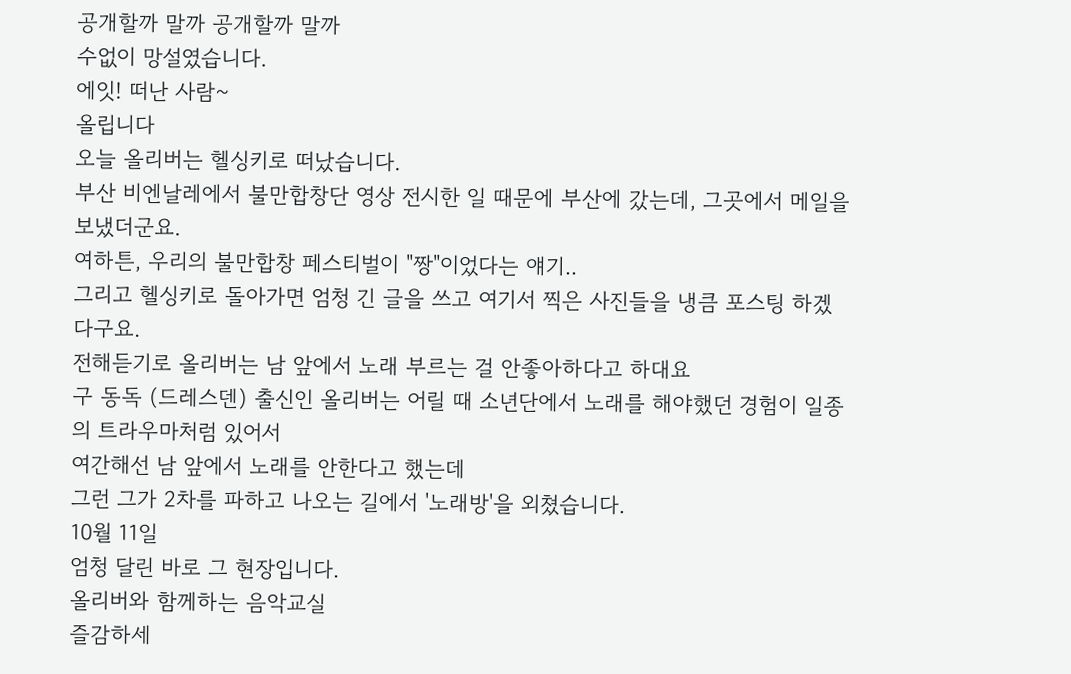공개할까 말까 공개할까 말까
수없이 망설였습니다.
에잇! 떠난 사람~
올립니다
오늘 올리버는 헬싱키로 떠났습니다.
부산 비엔날레에서 불만합창단 영상 전시한 일 때문에 부산에 갔는데, 그곳에서 메일을 보냈더군요.
여하튼, 우리의 불만합창 페스티벌이 "짱"이었다는 얘기..
그리고 헬싱키로 돌아가면 엄청 긴 글을 쓰고 여기서 찍은 사진들을 냉큼 포스팅 하겠다구요.
전해듣기로 올리버는 남 앞에서 노래 부르는 걸 안좋아하다고 하대요
구 동독 (드레스덴) 출신인 올리버는 어릴 때 소년단에서 노래를 해야했던 경험이 일종의 트라우마처럼 있어서
여간해선 남 앞에서 노래를 안한다고 했는데
그런 그가 2차를 파하고 나오는 길에서 '노래방'을 외쳤습니다.
10월 11일
엄청 달린 바로 그 현장입니다.
올리버와 함께하는 음악교실
즐감하세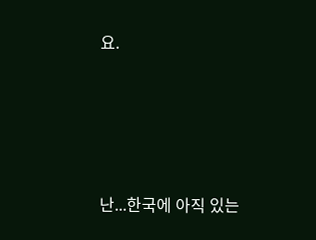요.




난...한국에 아직 있는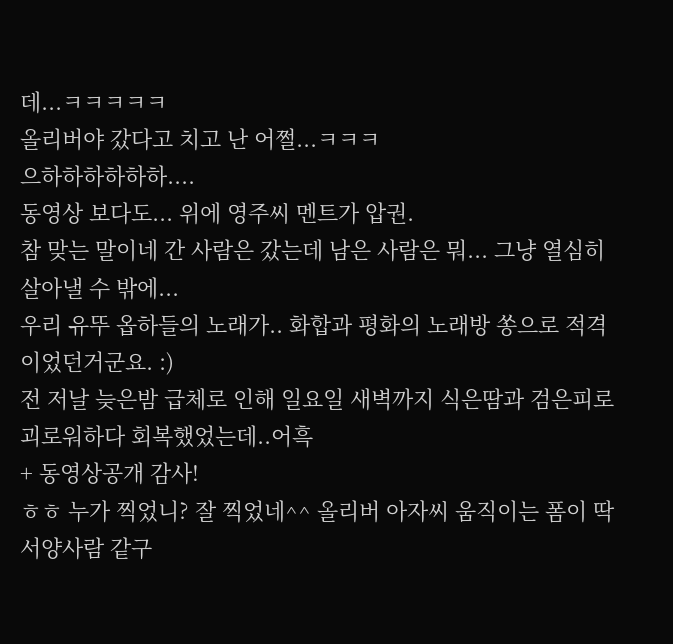데...ㅋㅋㅋㅋㅋ
올리버야 갔다고 치고 난 어쩔...ㅋㅋㅋ
으하하하하하하....
동영상 보다도... 위에 영주씨 멘트가 압권.
참 맞는 말이네 간 사람은 갔는데 남은 사람은 뭐... 그냥 열심히 살아낼 수 밖에...
우리 유뚜 옵하들의 노래가.. 화합과 평화의 노래방 쏭으로 적격이었던거군요. :)
전 저날 늦은밤 급체로 인해 일요일 새벽까지 식은땀과 검은피로 괴로워하다 회복했었는데..어흑
+ 동영상공개 감사!
ㅎㅎ 누가 찍었니? 잘 찍었네^^ 올리버 아자씨 움직이는 폼이 딱 서양사람 같구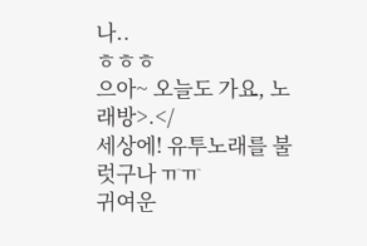나..
ㅎㅎㅎ
으아~ 오늘도 가요, 노래방>.</
세상에! 유투노래를 불럿구나 ㅠㅠ
귀여운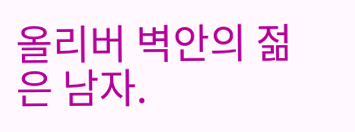올리버 벽안의 젊은 남자.